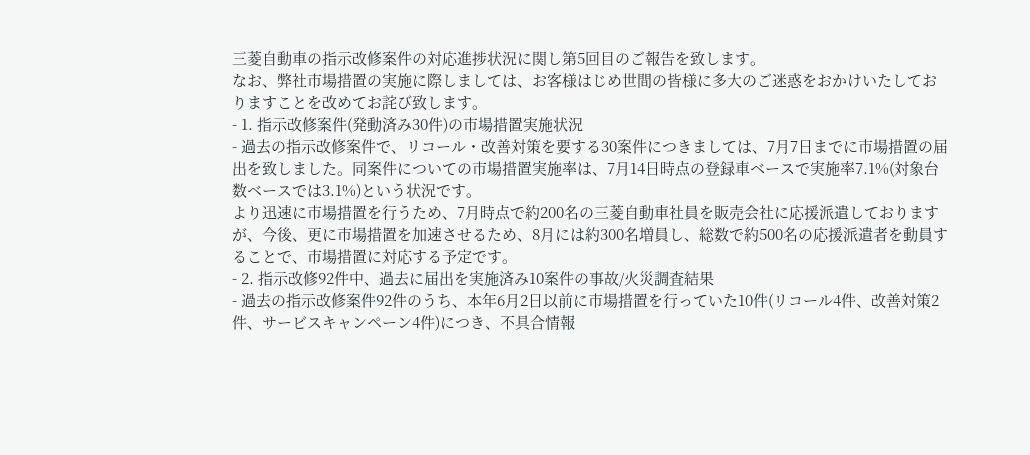三菱自動車の指示改修案件の対応進捗状況に関し第5回目のご報告を致します。
なお、弊社市場措置の実施に際しましては、お客様はじめ世間の皆様に多大のご迷惑をおかけいたしておりますことを改めてお詫び致します。
- 1. 指示改修案件(発動済み30件)の市場措置実施状況
- 過去の指示改修案件で、リコール・改善対策を要する30案件につきましては、7月7日までに市場措置の届出を致しました。同案件についての市場措置実施率は、7月14日時点の登録車ベースで実施率7.1%(対象台数ベースでは3.1%)という状況です。
より迅速に市場措置を行うため、7月時点で約200名の三菱自動車社員を販売会社に応援派遣しておりますが、今後、更に市場措置を加速させるため、8月には約300名増員し、総数で約500名の応援派遣者を動員することで、市場措置に対応する予定です。
- 2. 指示改修92件中、過去に届出を実施済み10案件の事故/火災調査結果
- 過去の指示改修案件92件のうち、本年6月2日以前に市場措置を行っていた10件(リコール4件、改善対策2件、サービスキャンペーン4件)につき、不具合情報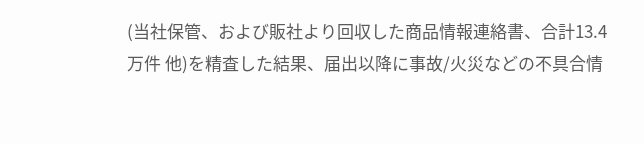(当社保管、および販社より回収した商品情報連絡書、合計13.4万件 他)を精査した結果、届出以降に事故/火災などの不具合情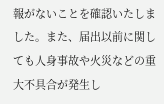報がないことを確認いたしました。また、届出以前に関しても人身事故や火災などの重大不具合が発生し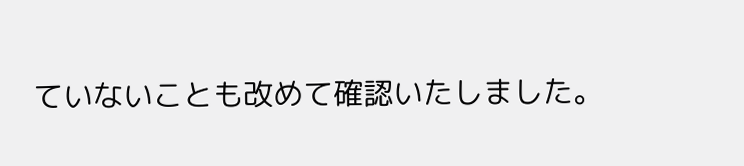ていないことも改めて確認いたしました。